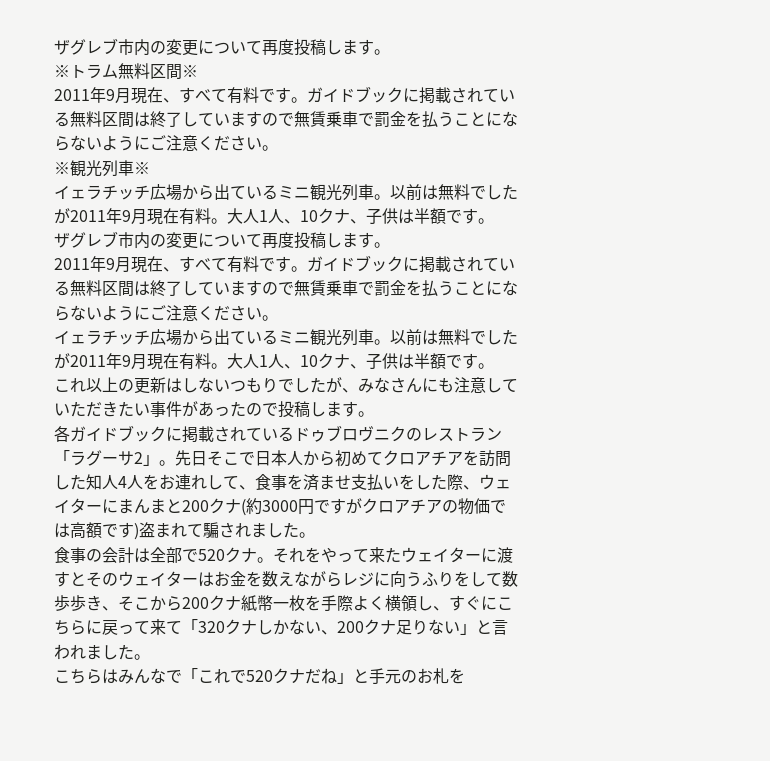ザグレブ市内の変更について再度投稿します。
※トラム無料区間※
2011年9月現在、すべて有料です。ガイドブックに掲載されている無料区間は終了していますので無賃乗車で罰金を払うことにならないようにご注意ください。
※観光列車※
イェラチッチ広場から出ているミニ観光列車。以前は無料でしたが2011年9月現在有料。大人1人、10クナ、子供は半額です。
ザグレブ市内の変更について再度投稿します。
2011年9月現在、すべて有料です。ガイドブックに掲載されている無料区間は終了していますので無賃乗車で罰金を払うことにならないようにご注意ください。
イェラチッチ広場から出ているミニ観光列車。以前は無料でしたが2011年9月現在有料。大人1人、10クナ、子供は半額です。
これ以上の更新はしないつもりでしたが、みなさんにも注意していただきたい事件があったので投稿します。
各ガイドブックに掲載されているドゥブロヴニクのレストラン「ラグーサ2」。先日そこで日本人から初めてクロアチアを訪問した知人4人をお連れして、食事を済ませ支払いをした際、ウェイターにまんまと200クナ(約3000円ですがクロアチアの物価では高額です)盗まれて騙されました。
食事の会計は全部で520クナ。それをやって来たウェイターに渡すとそのウェイターはお金を数えながらレジに向うふりをして数歩歩き、そこから200クナ紙幣一枚を手際よく横領し、すぐにこちらに戻って来て「320クナしかない、200クナ足りない」と言われました。
こちらはみんなで「これで520クナだね」と手元のお札を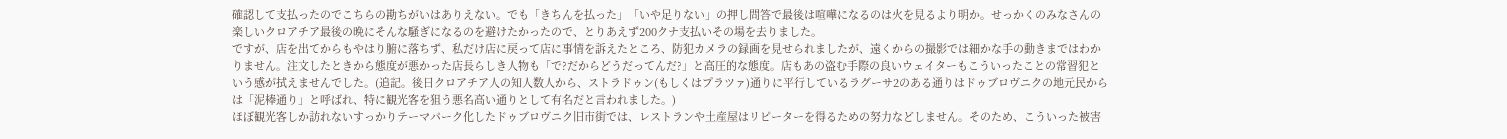確認して支払ったのでこちらの勘ちがいはありえない。でも「きちんを払った」「いや足りない」の押し問答で最後は喧嘩になるのは火を見るより明か。せっかくのみなさんの楽しいクロアチア最後の晩にそんな騒ぎになるのを避けたかったので、とりあえず200クナ支払いその場を去りました。
ですが、店を出てからもやはり腑に落ちず、私だけ店に戻って店に事情を訴えたところ、防犯カメラの録画を見せられましたが、遠くからの撮影では細かな手の動きまではわかりません。注文したときから態度が悪かった店長らしき人物も「で?だからどうだってんだ?」と高圧的な態度。店もあの盗む手際の良いウェイターもこういったことの常習犯という感が拭えませんでした。(追記。後日クロアチア人の知人数人から、ストラドゥン(もしくはプラツァ)通りに平行しているラグーサ2のある通りはドゥブロヴニクの地元民からは「泥棒通り」と呼ばれ、特に観光客を狙う悪名高い通りとして有名だと言われました。)
ほぼ観光客しか訪れないすっかりテーマパーク化したドゥブロヴニク旧市街では、レストランや土産屋はリピーターを得るための努力などしません。そのため、こういった被害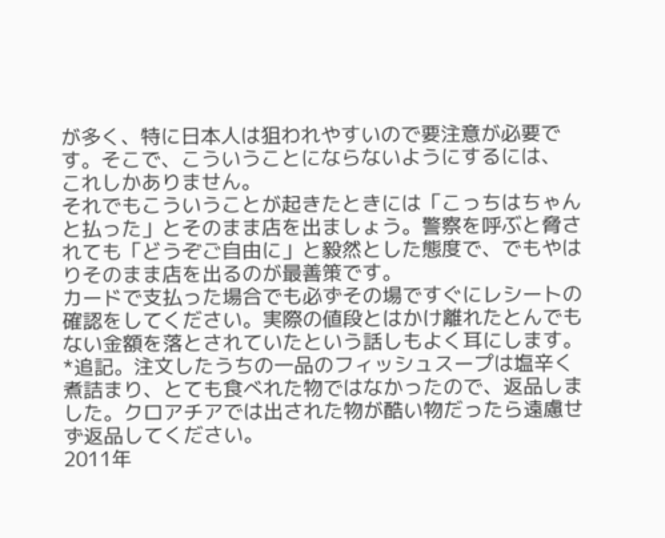が多く、特に日本人は狙われやすいので要注意が必要です。そこで、こういうことにならないようにするには、
これしかありません。
それでもこういうことが起きたときには「こっちはちゃんと払った」とそのまま店を出ましょう。警察を呼ぶと脅されても「どうぞご自由に」と毅然とした態度で、でもやはりそのまま店を出るのが最善策です。
カードで支払った場合でも必ずその場ですぐにレシートの確認をしてください。実際の値段とはかけ離れたとんでもない金額を落とされていたという話しもよく耳にします。
*追記。注文したうちの一品のフィッシュスープは塩辛く煮詰まり、とても食べれた物ではなかったので、返品しました。クロアチアでは出された物が酷い物だったら遠慮せず返品してください。
2011年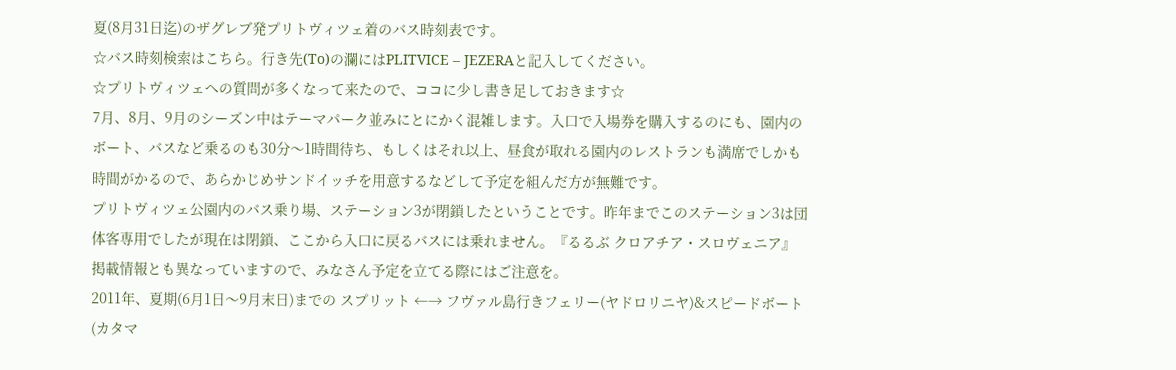夏(8月31日迄)のザグレブ発プリトヴィツェ着のバス時刻表です。
☆バス時刻検索はこちら。行き先(To)の瀾にはPLITVICE – JEZERAと記入してください。
☆プリトヴィツェへの質問が多くなって来たので、ココに少し書き足しておきます☆
7月、8月、9月のシーズン中はテーマパーク並みにとにかく混雑します。入口で入場券を購入するのにも、園内のボート、バスなど乗るのも30分〜1時間待ち、もしくはそれ以上、昼食が取れる園内のレストランも満席でしかも時間がかるので、あらかじめサンドイッチを用意するなどして予定を組んだ方が無難です。
プリトヴィツェ公園内のバス乗り場、ステーション3が閉鎖したということです。昨年までこのステーション3は団体客専用でしたが現在は閉鎖、ここから入口に戻るバスには乗れません。『るるぶ クロアチア・スロヴェニア』掲載情報とも異なっていますので、みなさん予定を立てる際にはご注意を。
2011年、夏期(6月1日〜9月末日)までの スプリット ←→ フヴァル島行きフェリー(ヤドロリニヤ)&スピードボート(カタマ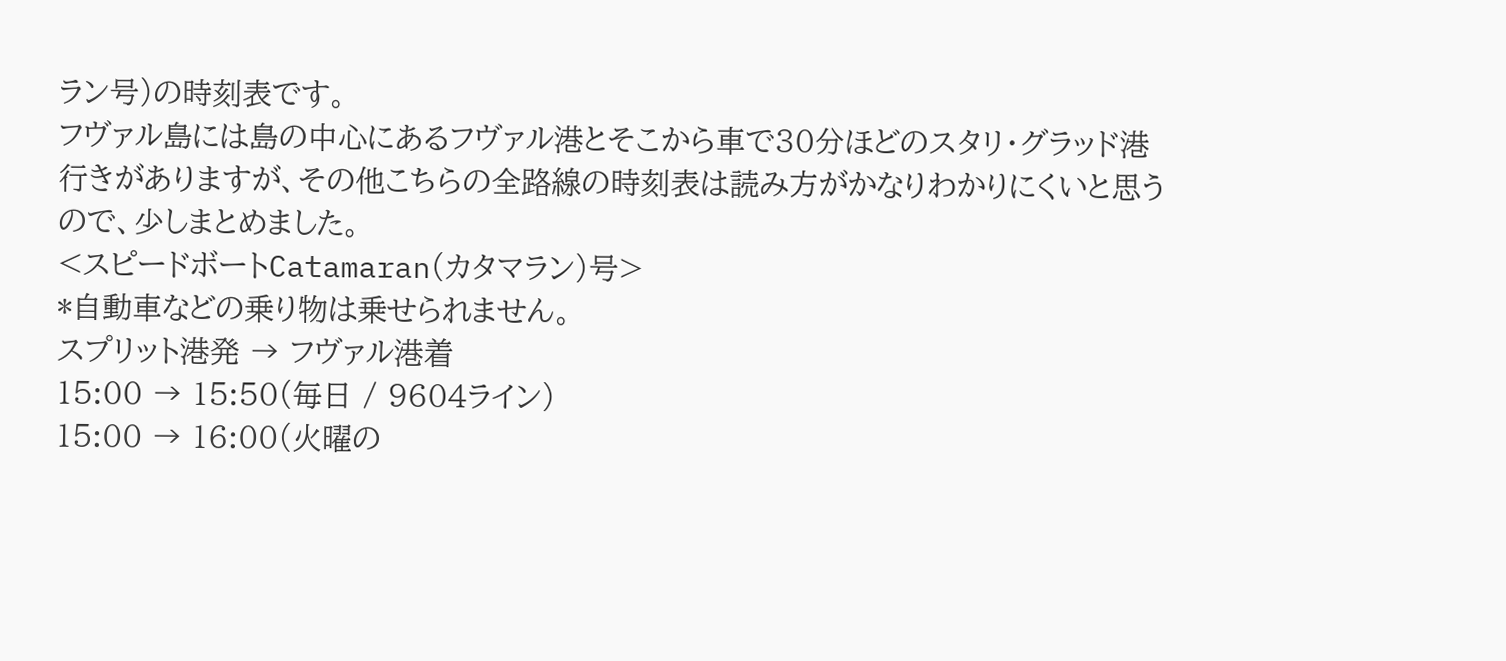ラン号)の時刻表です。
フヴァル島には島の中心にあるフヴァル港とそこから車で30分ほどのスタリ・グラッド港行きがありますが、その他こちらの全路線の時刻表は読み方がかなりわかりにくいと思うので、少しまとめました。
<スピードボートCatamaran(カタマラン)号>
*自動車などの乗り物は乗せられません。
スプリット港発 → フヴァル港着
15:00 → 15:50(毎日 / 9604ライン)
15:00 → 16:00(火曜の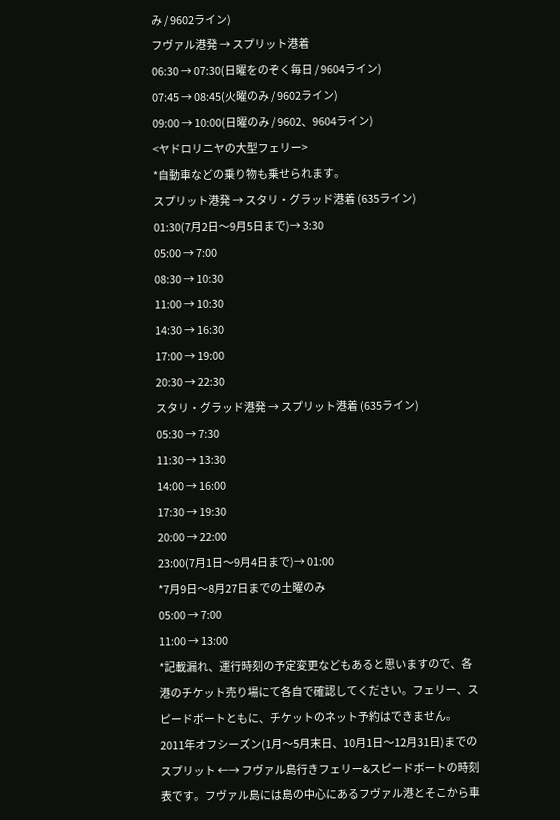み / 9602ライン)
フヴァル港発 → スプリット港着
06:30 → 07:30(日曜をのぞく毎日 / 9604ライン)
07:45 → 08:45(火曜のみ / 9602ライン)
09:00 → 10:00(日曜のみ / 9602、9604ライン)
<ヤドロリニヤの大型フェリー>
*自動車などの乗り物も乗せられます。
スプリット港発 → スタリ・グラッド港着 (635ライン)
01:30(7月2日〜9月5日まで)→ 3:30
05:00 → 7:00
08:30 → 10:30
11:00 → 10:30
14:30 → 16:30
17:00 → 19:00
20:30 → 22:30
スタリ・グラッド港発 → スプリット港着 (635ライン)
05:30 → 7:30
11:30 → 13:30
14:00 → 16:00
17:30 → 19:30
20:00 → 22:00
23:00(7月1日〜9月4日まで)→ 01:00
*7月9日〜8月27日までの土曜のみ
05:00 → 7:00
11:00 → 13:00
*記載漏れ、運行時刻の予定変更などもあると思いますので、各港のチケット売り場にて各自で確認してください。フェリー、スピードボートともに、チケットのネット予約はできません。
2011年オフシーズン(1月〜5月末日、10月1日〜12月31日)までの スプリット ←→ フヴァル島行きフェリー&スピードボートの時刻表です。フヴァル島には島の中心にあるフヴァル港とそこから車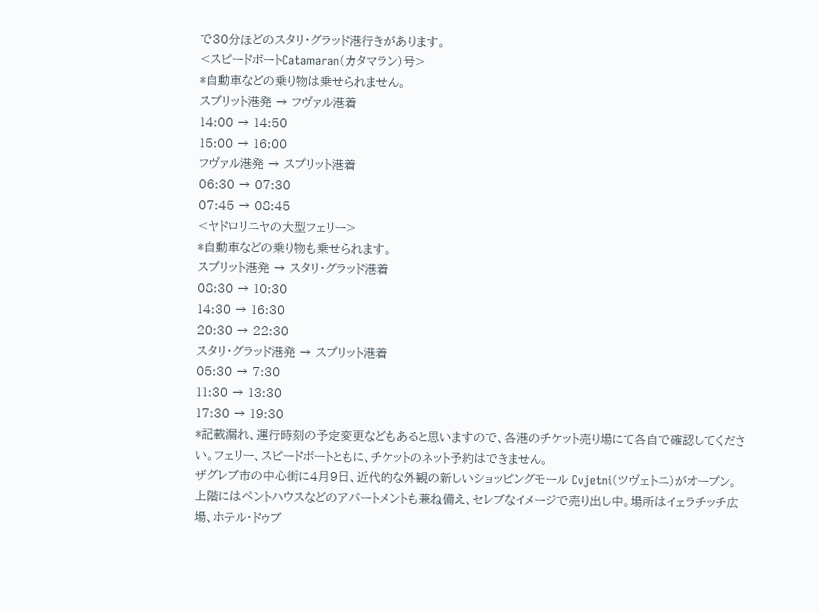で30分ほどのスタリ・グラッド港行きがあります。
<スピードボートCatamaran(カタマラン)号>
*自動車などの乗り物は乗せられません。
スプリット港発 → フヴァル港着
14:00 → 14:50
15:00 → 16:00
フヴァル港発 → スプリット港着
06:30 → 07:30
07:45 → 08:45
<ヤドロリニヤの大型フェリー>
*自動車などの乗り物も乗せられます。
スプリット港発 → スタリ・グラッド港着
08:30 → 10:30
14:30 → 16:30
20:30 → 22:30
スタリ・グラッド港発 → スプリット港着
05:30 → 7:30
11:30 → 13:30
17:30 → 19:30
*記載漏れ、運行時刻の予定変更などもあると思いますので、各港のチケット売り場にて各自で確認してください。フェリー、スピードボートともに、チケットのネット予約はできません。
ザグレブ市の中心街に4月9日、近代的な外観の新しいショッピングモール Cvjetni(ツヴェトニ)がオープン。上階にはペントハウスなどのアパートメントも兼ね備え、セレブなイメージで売り出し中。場所はイェラチッチ広場、ホテル・ドゥブ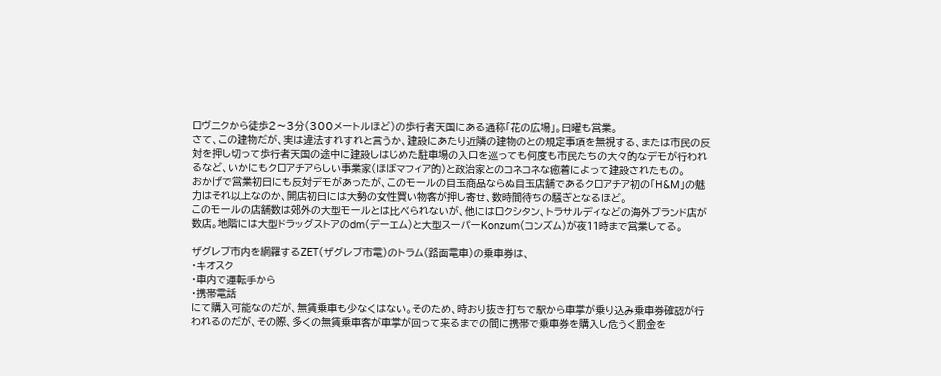ロヴニクから徒歩2〜3分(300メートルほど)の歩行者天国にある通称「花の広場」。日曜も営業。
さて、この建物だが、実は違法すれすれと言うか、建設にあたり近隣の建物のとの規定事項を無視する、または市民の反対を押し切って歩行者天国の途中に建設しはじめた駐車場の入口を巡っても何度も市民たちの大々的なデモが行われるなど、いかにもクロアチアらしい事業家(ほぼマフィア的)と政治家とのコネコネな癒着によって建設されたもの。
おかげで営業初日にも反対デモがあったが、このモールの目玉商品ならぬ目玉店舗であるクロアチア初の「H&M」の魅力はそれ以上なのか、開店初日には大勢の女性買い物客が押し寄せ、数時間待ちの騒ぎとなるほど。
このモールの店舗数は郊外の大型モールとは比べられないが、他にはロクシタン、トラサルディなどの海外ブランド店が数店。地階には大型ドラッグストアのdm(デーエム)と大型スーパーKonzum(コンズム)が夜11時まで営業してる。

ザグレブ市内を網羅するZET(ザグレブ市電)のトラム(路面電車)の乗車券は、
・キオスク
・車内で運転手から
・携帯電話
にて購入可能なのだが、無賃乗車も少なくはない。そのため、時おり抜き打ちで駅から車掌が乗り込み乗車券確認が行われるのだが、その際、多くの無賃乗車客が車掌が回って来るまでの間に携帯で乗車券を購入し危うく罰金を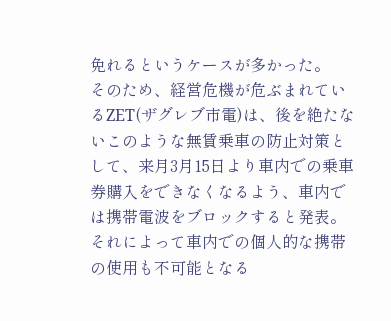免れるというケースが多かった。
そのため、経営危機が危ぶまれているZET(ザグレブ市電)は、後を絶たないこのような無賃乗車の防止対策として、来月3月15日より車内での乗車券購入をできなくなるよう、車内では携帯電波をブロックすると発表。それによって車内での個人的な携帯の使用も不可能となる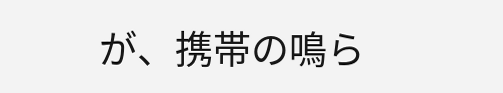が、携帯の鳴ら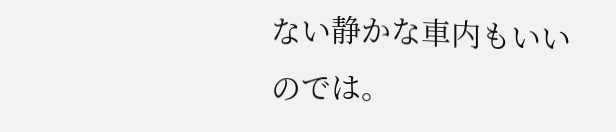ない静かな車内もいいのでは。